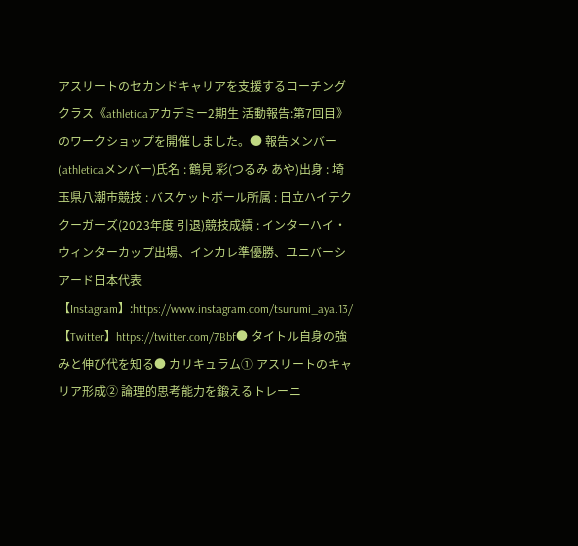アスリートのセカンドキャリアを支援するコーチングクラス《athleticaアカデミー2期生 活動報告:第7回目》のワークショップを開催しました。● 報告メンバー(athleticaメンバー)氏名 : 鶴見 彩(つるみ あや)出身 : 埼玉県八潮市競技 : バスケットボール所属 : 日立ハイテククーガーズ(2023年度 引退)競技成績 : インターハイ・ウィンターカップ出場、インカレ準優勝、ユニバーシアード日本代表【Instagram】:https://www.instagram.com/tsurumi_aya.13/【Twitter】https://twitter.com/7Bbf● タイトル自身の強みと伸び代を知る● カリキュラム① アスリートのキャリア形成② 論理的思考能力を鍛えるトレーニ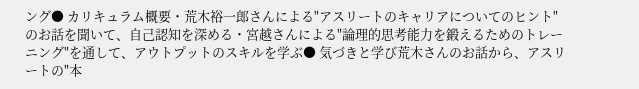ング● カリキュラム概要・荒木裕一郎さんによる"アスリートのキャリアについてのヒント"のお話を聞いて、自己認知を深める・宮越さんによる"論理的思考能力を鍛えるためのトレーニング"を通して、アウトプットのスキルを学ぶ● 気づきと学び荒木さんのお話から、アスリートの"本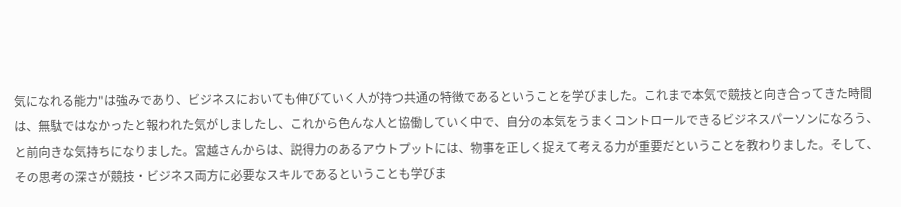気になれる能力"は強みであり、ビジネスにおいても伸びていく人が持つ共通の特徴であるということを学びました。これまで本気で競技と向き合ってきた時間は、無駄ではなかったと報われた気がしましたし、これから色んな人と協働していく中で、自分の本気をうまくコントロールできるビジネスパーソンになろう、と前向きな気持ちになりました。宮越さんからは、説得力のあるアウトプットには、物事を正しく捉えて考える力が重要だということを教わりました。そして、その思考の深さが競技・ビジネス両方に必要なスキルであるということも学びま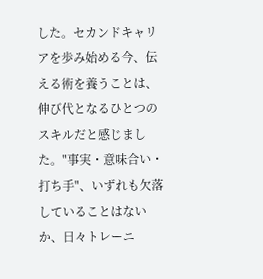した。セカンドキャリアを歩み始める今、伝える術を養うことは、伸び代となるひとつのスキルだと感じました。"事実・意味合い・打ち手"、いずれも欠落していることはないか、日々トレーニ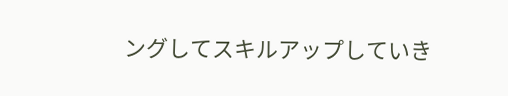ングしてスキルアップしていき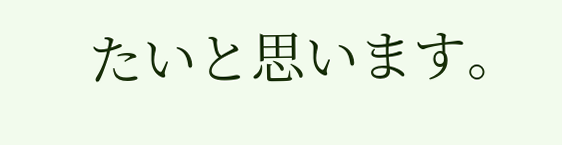たいと思います。